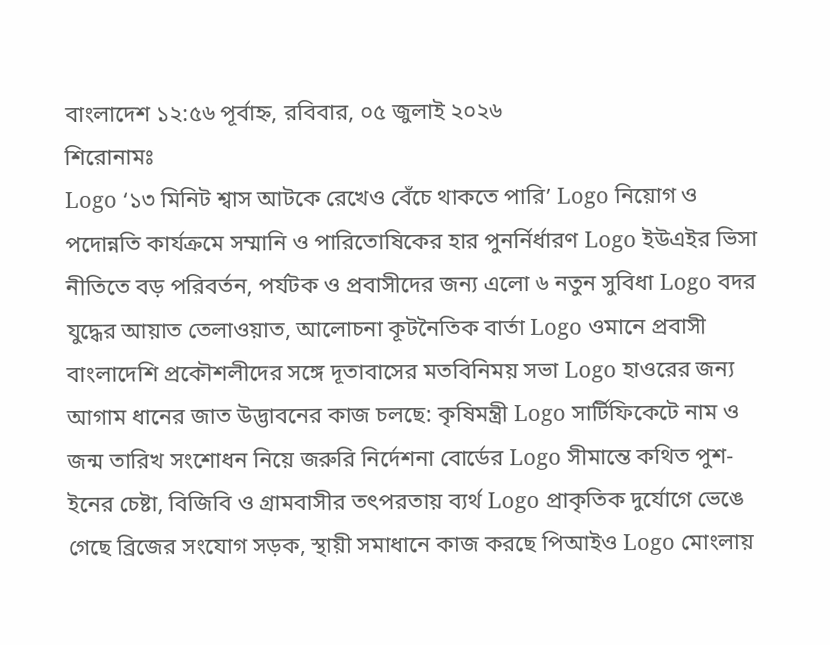বাংলাদেশ ১২:৫৬ পূর্বাহ্ন, রবিবার, ০৫ জুলাই ২০২৬
শিরোনামঃ
Logo ‘১৩ মিনিট শ্বাস আটকে রেখেও বেঁচে থাকতে পারি’ Logo নিয়োগ ও পদোন্নতি কার্যক্রমে সম্মানি ও পারিতোষিকের হার পুনর্নির্ধারণ Logo ইউএইর ভিসা নীতিতে বড় পরিবর্তন, পর্যটক ও প্রবাসীদের জন্য এলো ৬ নতুন সুবিধা Logo বদর যুদ্ধের আয়াত তেলাওয়াত, আলোচনা কূটনৈতিক বার্তা Logo ওমানে প্রবাসী বাংলাদেশি প্রকৌশলীদের সঙ্গে দূতাবাসের মতবিনিময় সভা Logo হাওরের জন্য আগাম ধানের জাত উদ্ভাবনের কাজ চলছে: কৃষিমন্ত্রী Logo সার্টিফিকেটে নাম ও জন্ম তারিখ সংশোধন নিয়ে জরুরি নির্দেশনা বোর্ডের Logo সীমান্তে কথিত পুশ-ইনের চেষ্টা, বিজিবি ও গ্রামবাসীর তৎপরতায় ব্যর্থ Logo প্রাকৃতিক দুর্যোগে ভেঙে গেছে ব্রিজের সংযোগ সড়ক, স্থায়ী সমাধানে কাজ করছে পিআইও Logo মোংলায়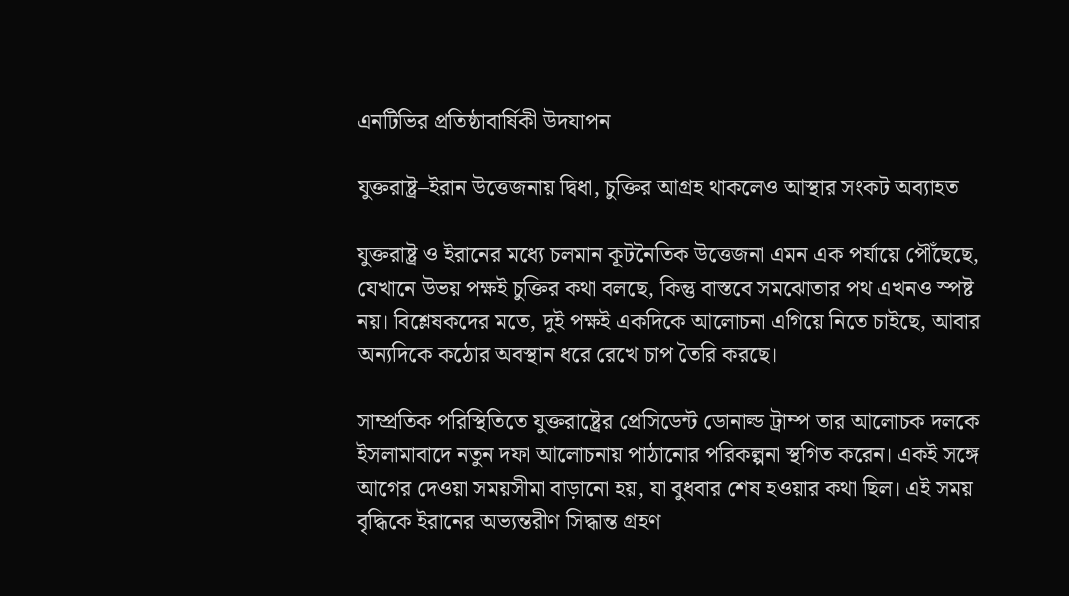এনটিভির প্রতিষ্ঠাবার্ষিকী উদযাপন

যুক্তরাষ্ট্র–ইরান উত্তেজনায় দ্বিধা, চুক্তির আগ্রহ থাকলেও আস্থার সংকট অব্যাহত

যুক্তরাষ্ট্র ও ইরানের মধ্যে চলমান কূটনৈতিক উত্তেজনা এমন এক পর্যায়ে পৌঁছেছে, যেখানে উভয় পক্ষই চুক্তির কথা বলছে, কিন্তু বাস্তবে সমঝোতার পথ এখনও স্পষ্ট নয়। বিশ্লেষকদের মতে, দুই পক্ষই একদিকে আলোচনা এগিয়ে নিতে চাইছে, আবার অন্যদিকে কঠোর অবস্থান ধরে রেখে চাপ তৈরি করছে।

সাম্প্রতিক পরিস্থিতিতে যুক্তরাষ্ট্রের প্রেসিডেন্ট ডোনাল্ড ট্রাম্প তার আলোচক দলকে ইসলামাবাদে নতুন দফা আলোচনায় পাঠানোর পরিকল্পনা স্থগিত করেন। একই সঙ্গে আগের দেওয়া সময়সীমা বাড়ানো হয়, যা বুধবার শেষ হওয়ার কথা ছিল। এই সময় বৃদ্ধিকে ইরানের অভ্যন্তরীণ সিদ্ধান্ত গ্রহণ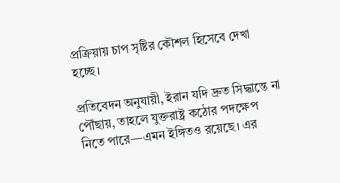প্রক্রিয়ায় চাপ সৃষ্টির কৌশল হিসেবে দেখা হচ্ছে।

প্রতিবেদন অনুযায়ী, ইরান যদি দ্রুত সিদ্ধান্তে না পৌঁছায়, তাহলে যুক্তরাষ্ট্র কঠোর পদক্ষেপ নিতে পারে—এমন ইঙ্গিতও রয়েছে। এর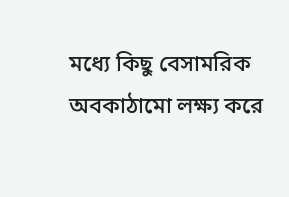মধ্যে কিছু বেসামরিক অবকাঠামো লক্ষ্য করে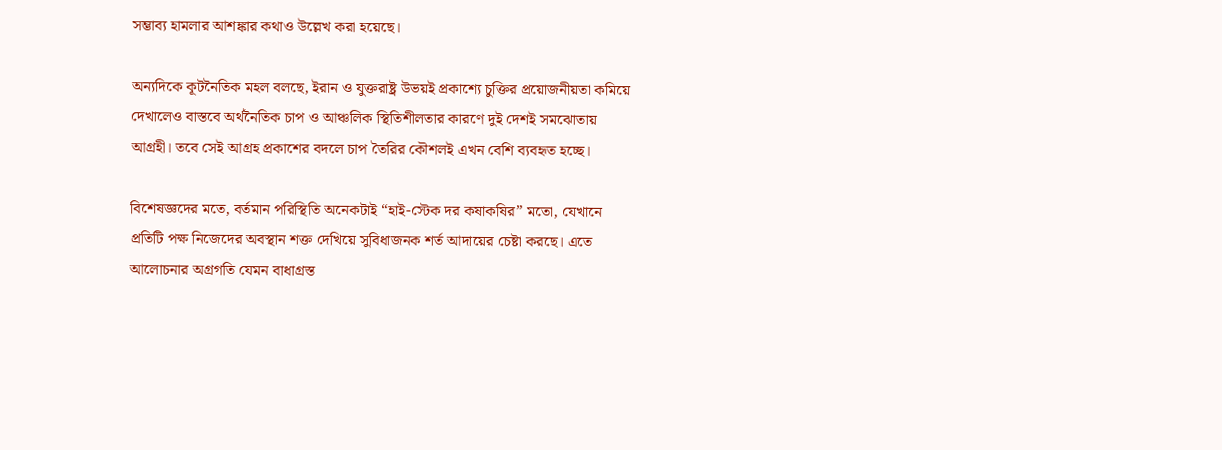সম্ভাব্য হামলার আশঙ্কার কথাও উল্লেখ করা হয়েছে।

অন্যদিকে কূটনৈতিক মহল বলছে, ইরান ও যুক্তরাষ্ট্র উভয়ই প্রকাশ্যে চুক্তির প্রয়োজনীয়তা কমিয়ে দেখালেও বাস্তবে অর্থনৈতিক চাপ ও আঞ্চলিক স্থিতিশীলতার কারণে দুই দেশই সমঝোতায় আগ্রহী। তবে সেই আগ্রহ প্রকাশের বদলে চাপ তৈরির কৌশলই এখন বেশি ব্যবহৃত হচ্ছে।

বিশেষজ্ঞদের মতে, বর্তমান পরিস্থিতি অনেকটাই “হাই-স্টেক দর কষাকষির” মতো, যেখানে প্রতিটি পক্ষ নিজেদের অবস্থান শক্ত দেখিয়ে সুবিধাজনক শর্ত আদায়ের চেষ্টা করছে। এতে আলোচনার অগ্রগতি যেমন বাধাগ্রস্ত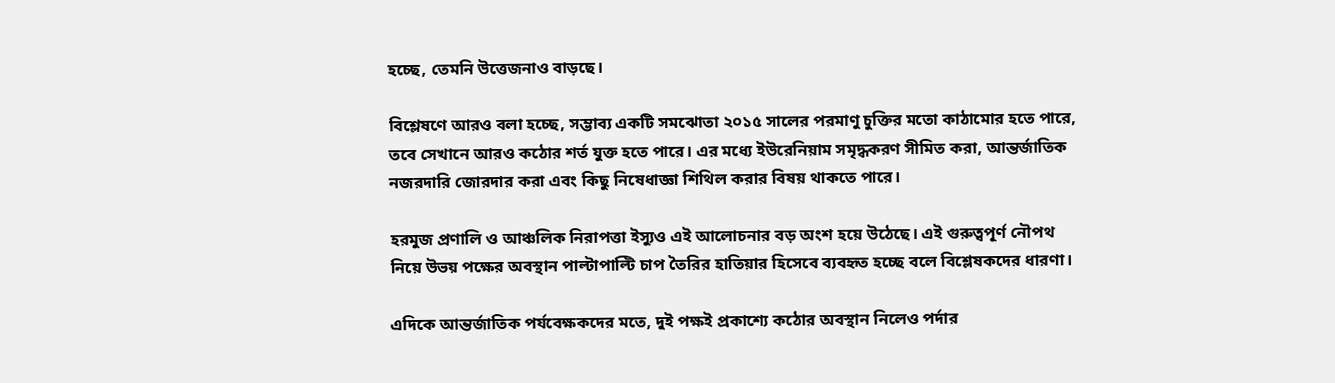হচ্ছে, তেমনি উত্তেজনাও বাড়ছে।

বিশ্লেষণে আরও বলা হচ্ছে, সম্ভাব্য একটি সমঝোতা ২০১৫ সালের পরমাণু চুক্তির মতো কাঠামোর হতে পারে, তবে সেখানে আরও কঠোর শর্ত যুক্ত হতে পারে। এর মধ্যে ইউরেনিয়াম সমৃদ্ধকরণ সীমিত করা, আন্তর্জাতিক নজরদারি জোরদার করা এবং কিছু নিষেধাজ্ঞা শিথিল করার বিষয় থাকতে পারে।

হরমুজ প্রণালি ও আঞ্চলিক নিরাপত্তা ইস্যুও এই আলোচনার বড় অংশ হয়ে উঠেছে। এই গুরুত্বপূর্ণ নৌপথ নিয়ে উভয় পক্ষের অবস্থান পাল্টাপাল্টি চাপ তৈরির হাতিয়ার হিসেবে ব্যবহৃত হচ্ছে বলে বিশ্লেষকদের ধারণা।

এদিকে আন্তর্জাতিক পর্যবেক্ষকদের মতে, দুই পক্ষই প্রকাশ্যে কঠোর অবস্থান নিলেও পর্দার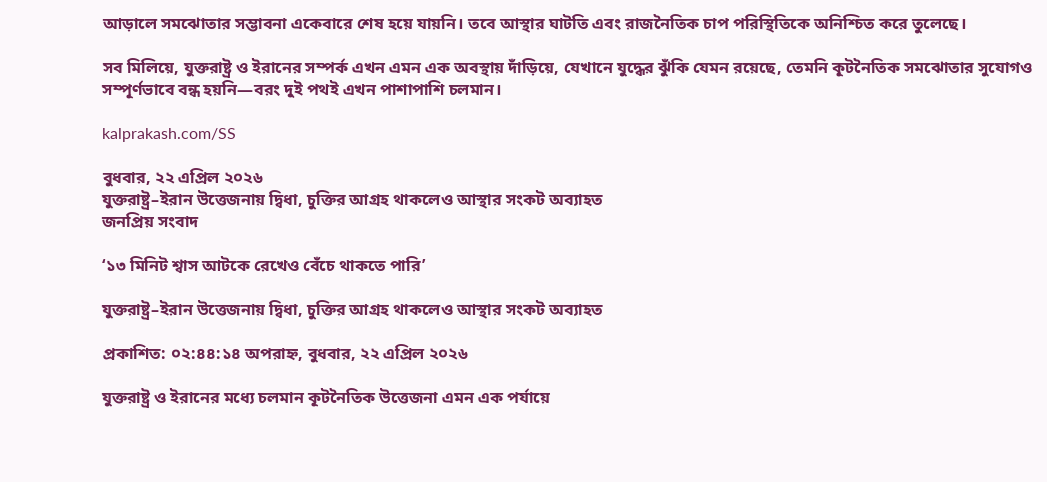আড়ালে সমঝোতার সম্ভাবনা একেবারে শেষ হয়ে যায়নি। তবে আস্থার ঘাটতি এবং রাজনৈতিক চাপ পরিস্থিতিকে অনিশ্চিত করে তুলেছে।

সব মিলিয়ে, যুক্তরাষ্ট্র ও ইরানের সম্পর্ক এখন এমন এক অবস্থায় দাঁড়িয়ে, যেখানে যুদ্ধের ঝুঁকি যেমন রয়েছে, তেমনি কূটনৈতিক সমঝোতার সুযোগও সম্পূর্ণভাবে বন্ধ হয়নি—বরং দুই পথই এখন পাশাপাশি চলমান।

kalprakash.com/SS

বুধবার, ২২ এপ্রিল ২০২৬
যুক্তরাষ্ট্র–ইরান উত্তেজনায় দ্বিধা, চুক্তির আগ্রহ থাকলেও আস্থার সংকট অব্যাহত
জনপ্রিয় সংবাদ

‘১৩ মিনিট শ্বাস আটকে রেখেও বেঁচে থাকতে পারি’

যুক্তরাষ্ট্র–ইরান উত্তেজনায় দ্বিধা, চুক্তির আগ্রহ থাকলেও আস্থার সংকট অব্যাহত

প্রকাশিত: ০২:৪৪:১৪ অপরাহ্ন, বুধবার, ২২ এপ্রিল ২০২৬

যুক্তরাষ্ট্র ও ইরানের মধ্যে চলমান কূটনৈতিক উত্তেজনা এমন এক পর্যায়ে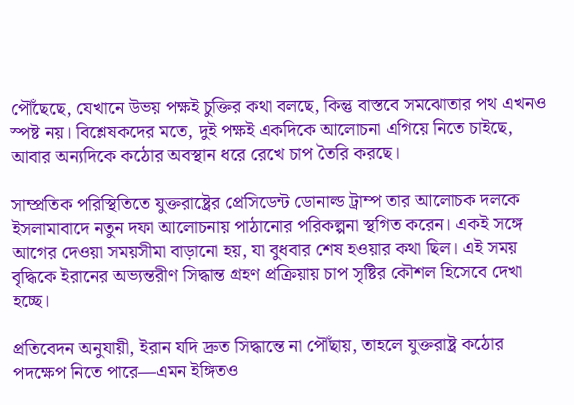পৌঁছেছে, যেখানে উভয় পক্ষই চুক্তির কথা বলছে, কিন্তু বাস্তবে সমঝোতার পথ এখনও স্পষ্ট নয়। বিশ্লেষকদের মতে, দুই পক্ষই একদিকে আলোচনা এগিয়ে নিতে চাইছে, আবার অন্যদিকে কঠোর অবস্থান ধরে রেখে চাপ তৈরি করছে।

সাম্প্রতিক পরিস্থিতিতে যুক্তরাষ্ট্রের প্রেসিডেন্ট ডোনাল্ড ট্রাম্প তার আলোচক দলকে ইসলামাবাদে নতুন দফা আলোচনায় পাঠানোর পরিকল্পনা স্থগিত করেন। একই সঙ্গে আগের দেওয়া সময়সীমা বাড়ানো হয়, যা বুধবার শেষ হওয়ার কথা ছিল। এই সময় বৃদ্ধিকে ইরানের অভ্যন্তরীণ সিদ্ধান্ত গ্রহণ প্রক্রিয়ায় চাপ সৃষ্টির কৌশল হিসেবে দেখা হচ্ছে।

প্রতিবেদন অনুযায়ী, ইরান যদি দ্রুত সিদ্ধান্তে না পৌঁছায়, তাহলে যুক্তরাষ্ট্র কঠোর পদক্ষেপ নিতে পারে—এমন ইঙ্গিতও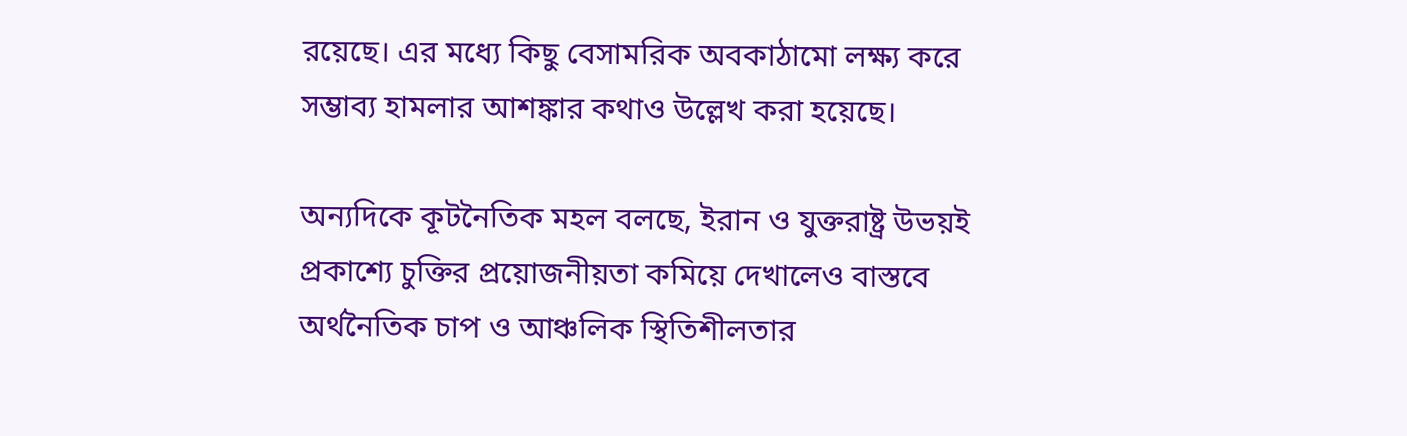রয়েছে। এর মধ্যে কিছু বেসামরিক অবকাঠামো লক্ষ্য করে সম্ভাব্য হামলার আশঙ্কার কথাও উল্লেখ করা হয়েছে।

অন্যদিকে কূটনৈতিক মহল বলছে, ইরান ও যুক্তরাষ্ট্র উভয়ই প্রকাশ্যে চুক্তির প্রয়োজনীয়তা কমিয়ে দেখালেও বাস্তবে অর্থনৈতিক চাপ ও আঞ্চলিক স্থিতিশীলতার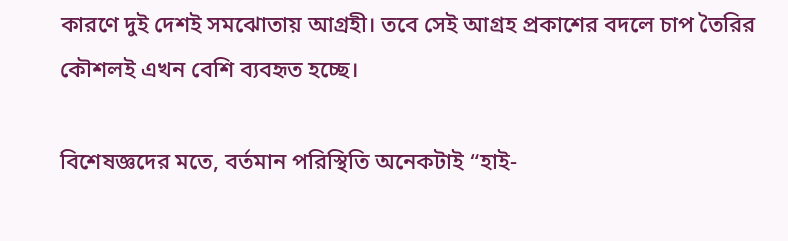কারণে দুই দেশই সমঝোতায় আগ্রহী। তবে সেই আগ্রহ প্রকাশের বদলে চাপ তৈরির কৌশলই এখন বেশি ব্যবহৃত হচ্ছে।

বিশেষজ্ঞদের মতে, বর্তমান পরিস্থিতি অনেকটাই “হাই-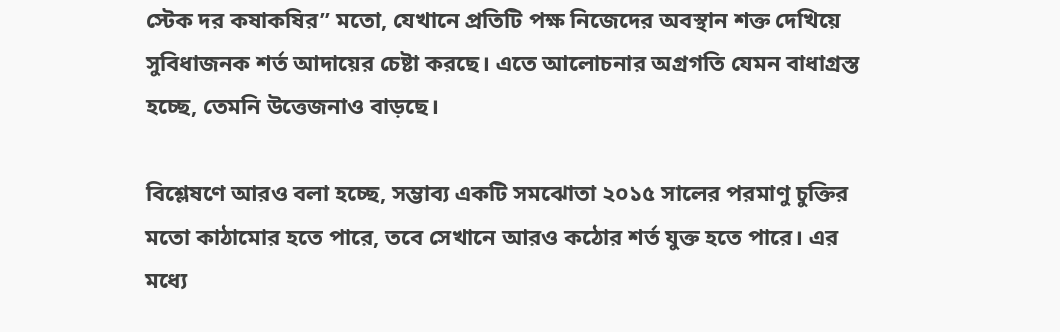স্টেক দর কষাকষির” মতো, যেখানে প্রতিটি পক্ষ নিজেদের অবস্থান শক্ত দেখিয়ে সুবিধাজনক শর্ত আদায়ের চেষ্টা করছে। এতে আলোচনার অগ্রগতি যেমন বাধাগ্রস্ত হচ্ছে, তেমনি উত্তেজনাও বাড়ছে।

বিশ্লেষণে আরও বলা হচ্ছে, সম্ভাব্য একটি সমঝোতা ২০১৫ সালের পরমাণু চুক্তির মতো কাঠামোর হতে পারে, তবে সেখানে আরও কঠোর শর্ত যুক্ত হতে পারে। এর মধ্যে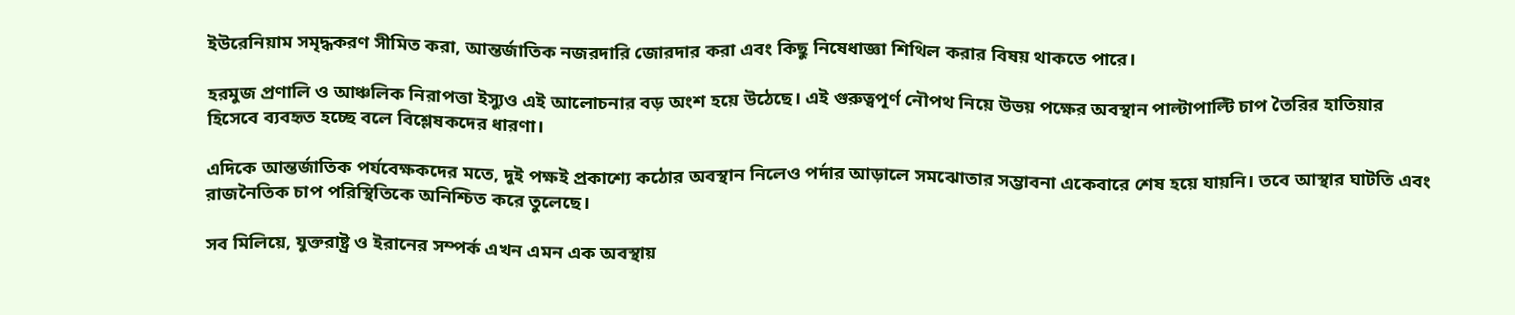ইউরেনিয়াম সমৃদ্ধকরণ সীমিত করা, আন্তর্জাতিক নজরদারি জোরদার করা এবং কিছু নিষেধাজ্ঞা শিথিল করার বিষয় থাকতে পারে।

হরমুজ প্রণালি ও আঞ্চলিক নিরাপত্তা ইস্যুও এই আলোচনার বড় অংশ হয়ে উঠেছে। এই গুরুত্বপূর্ণ নৌপথ নিয়ে উভয় পক্ষের অবস্থান পাল্টাপাল্টি চাপ তৈরির হাতিয়ার হিসেবে ব্যবহৃত হচ্ছে বলে বিশ্লেষকদের ধারণা।

এদিকে আন্তর্জাতিক পর্যবেক্ষকদের মতে, দুই পক্ষই প্রকাশ্যে কঠোর অবস্থান নিলেও পর্দার আড়ালে সমঝোতার সম্ভাবনা একেবারে শেষ হয়ে যায়নি। তবে আস্থার ঘাটতি এবং রাজনৈতিক চাপ পরিস্থিতিকে অনিশ্চিত করে তুলেছে।

সব মিলিয়ে, যুক্তরাষ্ট্র ও ইরানের সম্পর্ক এখন এমন এক অবস্থায়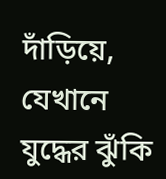দাঁড়িয়ে, যেখানে যুদ্ধের ঝুঁকি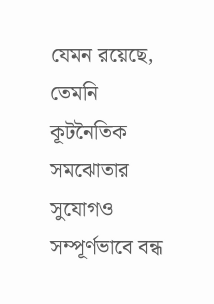যেমন রয়েছে, তেমনি কূটনৈতিক সমঝোতার সুযোগও সম্পূর্ণভাবে বন্ধ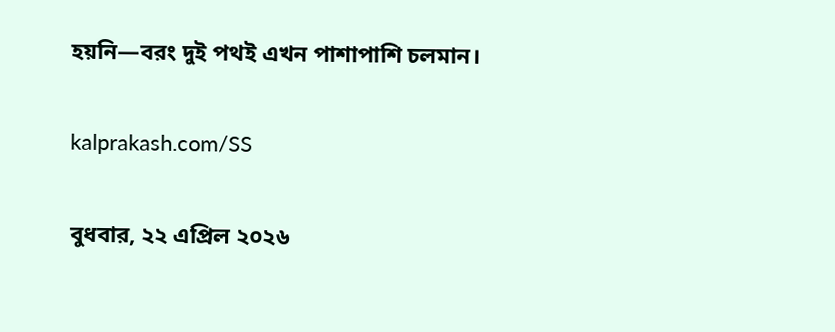হয়নি—বরং দুই পথই এখন পাশাপাশি চলমান।

kalprakash.com/SS

বুধবার, ২২ এপ্রিল ২০২৬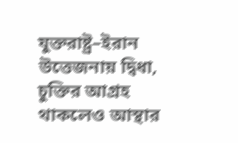যুক্তরাষ্ট্র–ইরান উত্তেজনায় দ্বিধা, চুক্তির আগ্রহ থাকলেও আস্থার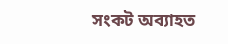সংকট অব্যাহত